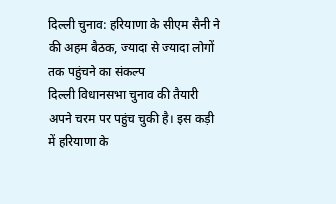दिल्ली चुनाव: हरियाणा के सीएम सैनी ने की अहम बैठक, ज्यादा से ज्यादा लोगों तक पहुंचने का संकल्प
दिल्ली विधानसभा चुनाव की तैयारी अपने चरम पर पहुंच चुकी है। इस कड़ी में हरियाणा के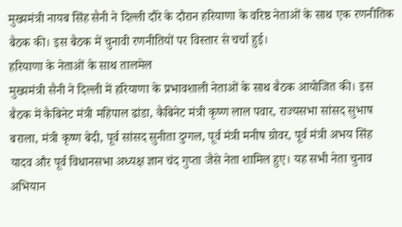मुख्यमंत्री नायब सिंह सैनी ने दिल्ली दौरे के दौरान हरियाणा के वरिष्ठ नेताओं के साथ एक रणनीतिक बैठक की। इस बैठक में चुनावी रणनीतियों पर विस्तार से चर्चा हुई।
हरियाणा के नेताओं के साथ तालमेल
मुख्यमंत्री सैनी ने दिल्ली में हरियाणा के प्रभावशाली नेताओं के साथ बैठक आयोजित की। इस बैठक में कैबिनेट मंत्री महिपाल ढांडा, कैबिनेट मंत्री कृष्ण लाल पवार, राज्यसभा सांसद सुभाष बराला, मंत्री कृष्ण बेदी, पूर्व सांसद सुनीता दुग्गल, पूर्व मंत्री मनीष ग्रोवर, पूर्व मंत्री अभय सिंह यादव और पूर्व विधानसभा अध्यक्ष ज्ञान चंद गुप्ता जैसे नेता शामिल हुए। यह सभी नेता चुनाव अभियान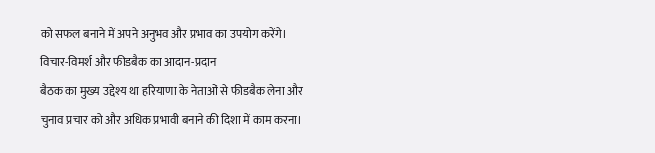को सफल बनाने में अपने अनुभव और प्रभाव का उपयोग करेंगे।
विचार-विमर्श और फीडबैक का आदान-प्रदान
बैठक का मुख्य उद्देश्य था हरियाणा के नेताओं से फीडबैक लेना और चुनाव प्रचार को और अधिक प्रभावी बनाने की दिशा में काम करना।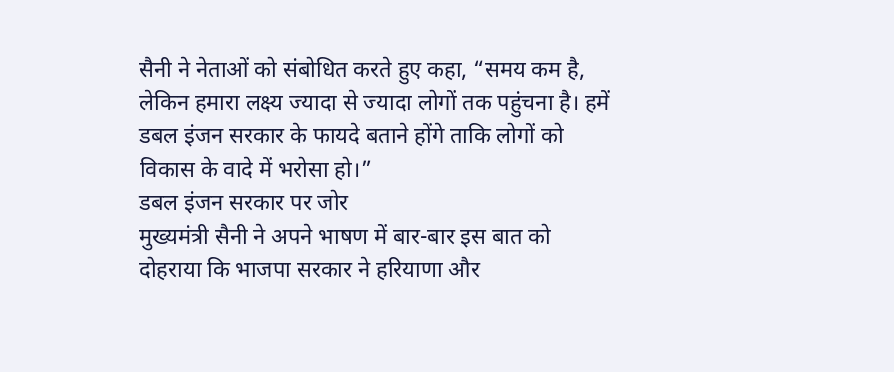सैनी ने नेताओं को संबोधित करते हुए कहा, “समय कम है, लेकिन हमारा लक्ष्य ज्यादा से ज्यादा लोगों तक पहुंचना है। हमें डबल इंजन सरकार के फायदे बताने होंगे ताकि लोगों को विकास के वादे में भरोसा हो।”
डबल इंजन सरकार पर जोर
मुख्यमंत्री सैनी ने अपने भाषण में बार-बार इस बात को दोहराया कि भाजपा सरकार ने हरियाणा और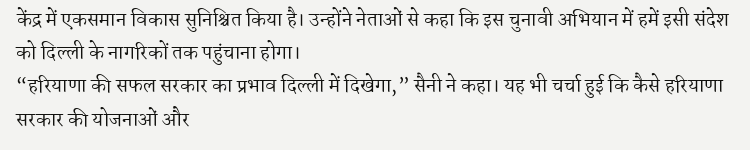केंद्र में एकसमान विकास सुनिश्चित किया है। उन्होंने नेताओं से कहा कि इस चुनावी अभियान में हमें इसी संदेश को दिल्ली के नागरिकों तक पहुंचाना होगा।
“हरियाणा की सफल सरकार का प्रभाव दिल्ली में दिखेगा,” सैनी ने कहा। यह भी चर्चा हुई कि कैसे हरियाणा सरकार की योजनाओं और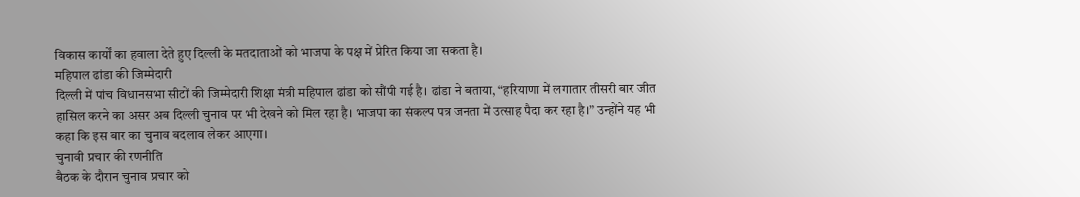विकास कार्यों का हवाला देते हुए दिल्ली के मतदाताओं को भाजपा के पक्ष में प्रेरित किया जा सकता है।
महिपाल ढांडा की जिम्मेदारी
दिल्ली में पांच विधानसभा सीटों की जिम्मेदारी शिक्षा मंत्री महिपाल ढांडा को सौंपी गई है। ढांडा ने बताया, “हरियाणा में लगातार तीसरी बार जीत हासिल करने का असर अब दिल्ली चुनाव पर भी देखने को मिल रहा है। भाजपा का संकल्प पत्र जनता में उत्साह पैदा कर रहा है।” उन्होंने यह भी कहा कि इस बार का चुनाव बदलाव लेकर आएगा।
चुनावी प्रचार की रणनीति
बैठक के दौरान चुनाव प्रचार को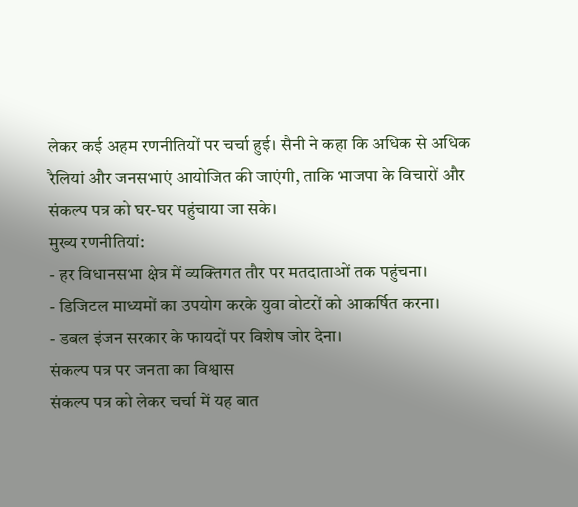लेकर कई अहम रणनीतियों पर चर्चा हुई। सैनी ने कहा कि अधिक से अधिक रैलियां और जनसभाएं आयोजित की जाएंगी, ताकि भाजपा के विचारों और संकल्प पत्र को घर-घर पहुंचाया जा सके।
मुख्य रणनीतियां:
- हर विधानसभा क्षेत्र में व्यक्तिगत तौर पर मतदाताओं तक पहुंचना।
- डिजिटल माध्यमों का उपयोग करके युवा वोटरों को आकर्षित करना।
- डबल इंजन सरकार के फायदों पर विशेष जोर देना।
संकल्प पत्र पर जनता का विश्वास
संकल्प पत्र को लेकर चर्चा में यह बात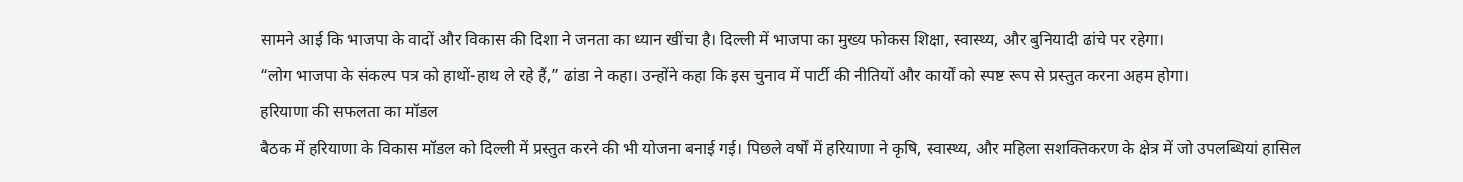सामने आई कि भाजपा के वादों और विकास की दिशा ने जनता का ध्यान खींचा है। दिल्ली में भाजपा का मुख्य फोकस शिक्षा, स्वास्थ्य, और बुनियादी ढांचे पर रहेगा।
“लोग भाजपा के संकल्प पत्र को हाथों-हाथ ले रहे हैं,” ढांडा ने कहा। उन्होंने कहा कि इस चुनाव में पार्टी की नीतियों और कार्यों को स्पष्ट रूप से प्रस्तुत करना अहम होगा।
हरियाणा की सफलता का मॉडल
बैठक में हरियाणा के विकास मॉडल को दिल्ली में प्रस्तुत करने की भी योजना बनाई गई। पिछले वर्षों में हरियाणा ने कृषि, स्वास्थ्य, और महिला सशक्तिकरण के क्षेत्र में जो उपलब्धियां हासिल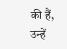की हैं, उन्हें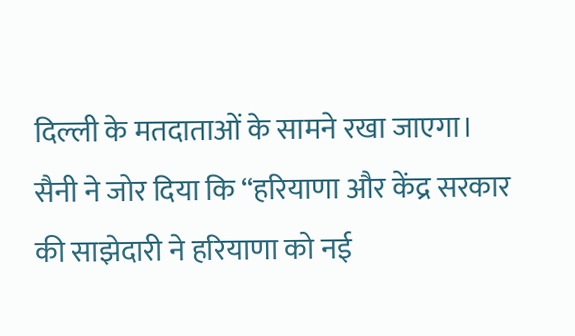दिल्ली के मतदाताओं के सामने रखा जाएगा।
सैनी ने जोर दिया कि “हरियाणा और केंद्र सरकार की साझेदारी ने हरियाणा को नई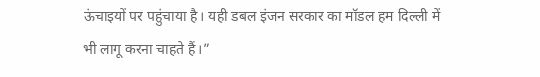ऊंचाइयों पर पहुंचाया है। यही डबल इंजन सरकार का मॉडल हम दिल्ली में भी लागू करना चाहते हैं।”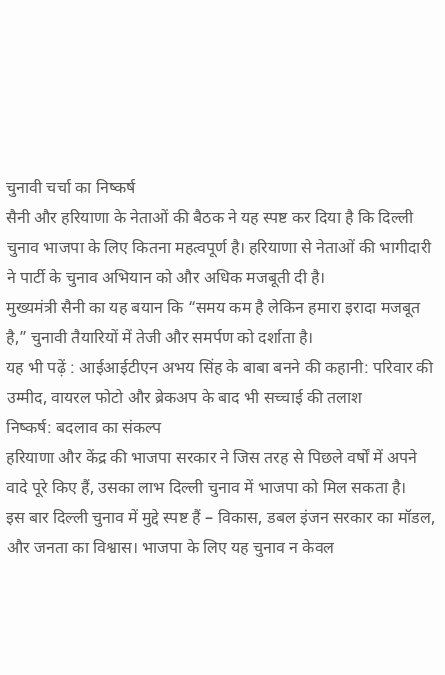चुनावी चर्चा का निष्कर्ष
सैनी और हरियाणा के नेताओं की बैठक ने यह स्पष्ट कर दिया है कि दिल्ली चुनाव भाजपा के लिए कितना महत्वपूर्ण है। हरियाणा से नेताओं की भागीदारी ने पार्टी के चुनाव अभियान को और अधिक मजबूती दी है।
मुख्यमंत्री सैनी का यह बयान कि “समय कम है लेकिन हमारा इरादा मजबूत है,” चुनावी तैयारियों में तेजी और समर्पण को दर्शाता है।
यह भी पढ़ें : आईआईटीएन अभय सिंह के बाबा बनने की कहानी: परिवार की उम्मीद, वायरल फोटो और ब्रेकअप के बाद भी सच्चाई की तलाश
निष्कर्ष: बदलाव का संकल्प
हरियाणा और केंद्र की भाजपा सरकार ने जिस तरह से पिछले वर्षों में अपने वादे पूरे किए हैं, उसका लाभ दिल्ली चुनाव में भाजपा को मिल सकता है।
इस बार दिल्ली चुनाव में मुद्दे स्पष्ट हैं – विकास, डबल इंजन सरकार का मॉडल, और जनता का विश्वास। भाजपा के लिए यह चुनाव न केवल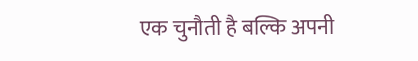एक चुनौती है बल्कि अपनी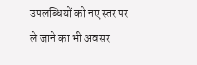उपलब्धियों को नए स्तर पर ले जाने का भी अवसर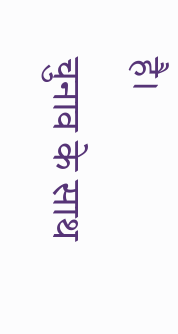है।
चुनाव के साथ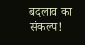बदलाव का संकल्प!